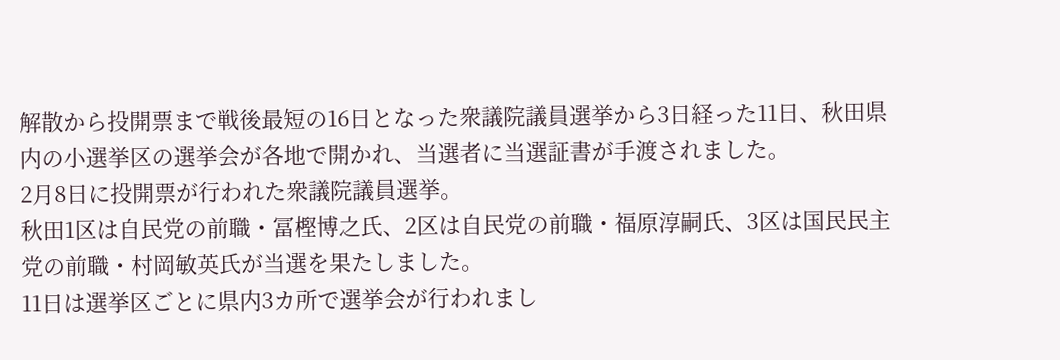解散から投開票まで戦後最短の16日となった衆議院議員選挙から3日経った11日、秋田県内の小選挙区の選挙会が各地で開かれ、当選者に当選証書が手渡されました。
2月8日に投開票が行われた衆議院議員選挙。
秋田1区は自民党の前職・冨樫博之氏、2区は自民党の前職・福原淳嗣氏、3区は国民民主党の前職・村岡敏英氏が当選を果たしました。
11日は選挙区ごとに県内3カ所で選挙会が行われまし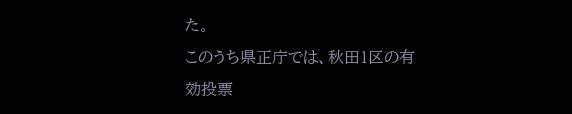た。
このうち県正庁では、秋田1区の有効投票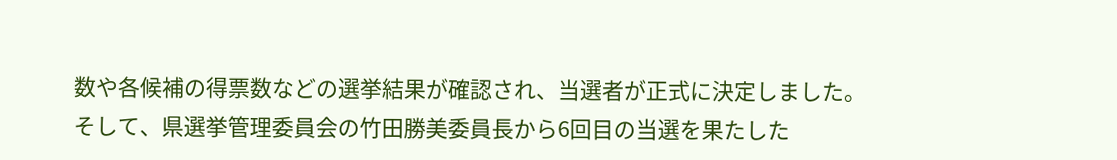数や各候補の得票数などの選挙結果が確認され、当選者が正式に決定しました。
そして、県選挙管理委員会の竹田勝美委員長から6回目の当選を果たした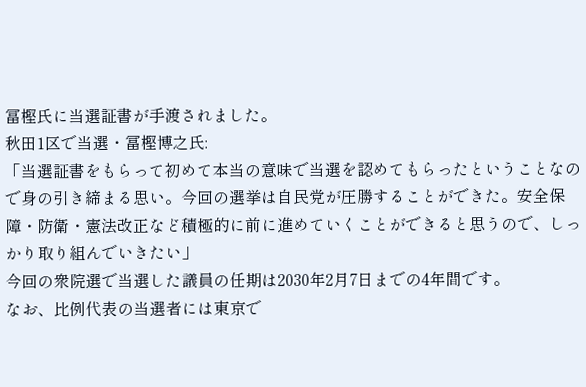冨樫氏に当選証書が手渡されました。
秋田1区で当選・冨樫博之氏:
「当選証書をもらって初めて本当の意味で当選を認めてもらったということなので身の引き締まる思い。今回の選挙は自民党が圧勝することができた。安全保障・防衛・憲法改正など積極的に前に進めていくことができると思うので、しっかり取り組んでいきたい」
今回の衆院選で当選した議員の任期は2030年2月7日までの4年間です。
なお、比例代表の当選者には東京で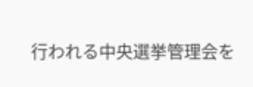行われる中央選挙管理会を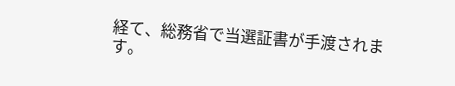経て、総務省で当選証書が手渡されます。